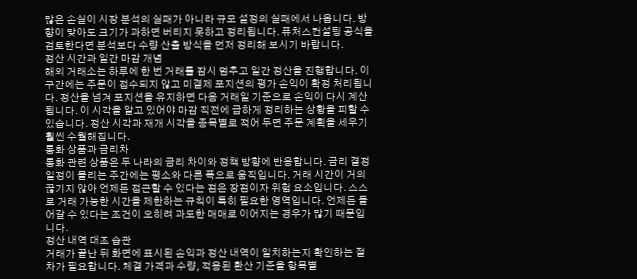많은 손실이 시장 분석의 실패가 아니라 규모 설정의 실패에서 나옵니다. 방향이 맞아도 크기가 과하면 버티지 못하고 정리됩니다. 퓨처스컨설팅 공식을 검토한다면 분석보다 수량 산출 방식을 먼저 정리해 보시기 바랍니다.
정산 시간과 일간 마감 개념
해외 거래소는 하루에 한 번 거래를 잠시 멈추고 일간 정산을 진행합니다. 이 구간에는 주문이 접수되지 않고 미결제 포지션의 평가 손익이 확정 처리됩니다. 정산을 넘겨 포지션을 유지하면 다음 거래일 기준으로 손익이 다시 계산됩니다. 이 시각을 알고 있어야 마감 직전에 급하게 정리하는 상황을 피할 수 있습니다. 정산 시각과 재개 시각을 종목별로 적어 두면 주문 계획을 세우기 훨씬 수월해집니다.
통화 상품과 금리차
통화 관련 상품은 두 나라의 금리 차이와 정책 방향에 반응합니다. 금리 결정 일정이 몰리는 주간에는 평소와 다른 폭으로 움직입니다. 거래 시간이 거의 끊기지 않아 언제든 접근할 수 있다는 점은 장점이자 위험 요소입니다. 스스로 거래 가능한 시간을 제한하는 규칙이 특히 필요한 영역입니다. 언제든 들어갈 수 있다는 조건이 오히려 과도한 매매로 이어지는 경우가 많기 때문입니다.
정산 내역 대조 습관
거래가 끝난 뒤 화면에 표시된 손익과 정산 내역이 일치하는지 확인하는 절차가 필요합니다. 체결 가격과 수량, 적용된 환산 기준을 항목별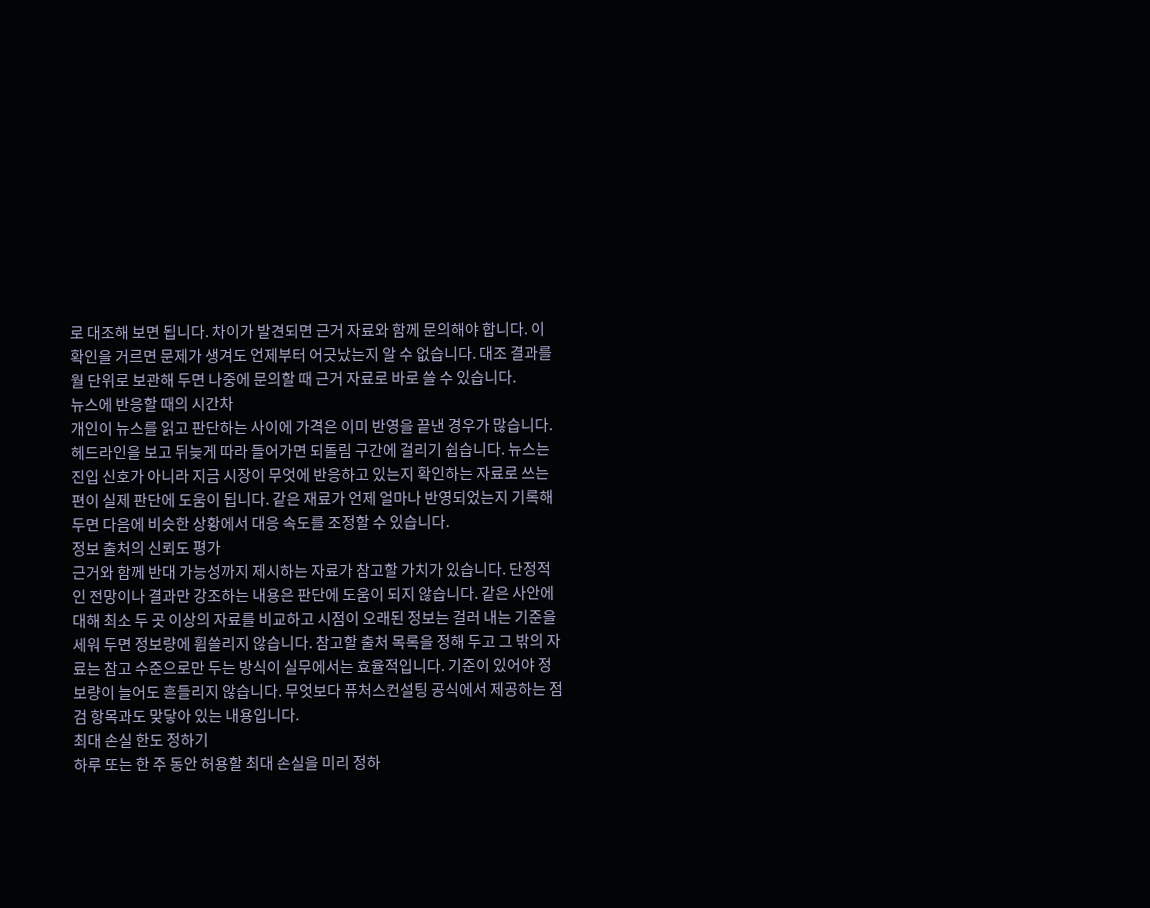로 대조해 보면 됩니다. 차이가 발견되면 근거 자료와 함께 문의해야 합니다. 이 확인을 거르면 문제가 생겨도 언제부터 어긋났는지 알 수 없습니다. 대조 결과를 월 단위로 보관해 두면 나중에 문의할 때 근거 자료로 바로 쓸 수 있습니다.
뉴스에 반응할 때의 시간차
개인이 뉴스를 읽고 판단하는 사이에 가격은 이미 반영을 끝낸 경우가 많습니다. 헤드라인을 보고 뒤늦게 따라 들어가면 되돌림 구간에 걸리기 쉽습니다. 뉴스는 진입 신호가 아니라 지금 시장이 무엇에 반응하고 있는지 확인하는 자료로 쓰는 편이 실제 판단에 도움이 됩니다. 같은 재료가 언제 얼마나 반영되었는지 기록해 두면 다음에 비슷한 상황에서 대응 속도를 조정할 수 있습니다.
정보 출처의 신뢰도 평가
근거와 함께 반대 가능성까지 제시하는 자료가 참고할 가치가 있습니다. 단정적인 전망이나 결과만 강조하는 내용은 판단에 도움이 되지 않습니다. 같은 사안에 대해 최소 두 곳 이상의 자료를 비교하고 시점이 오래된 정보는 걸러 내는 기준을 세워 두면 정보량에 휩쓸리지 않습니다. 참고할 출처 목록을 정해 두고 그 밖의 자료는 참고 수준으로만 두는 방식이 실무에서는 효율적입니다. 기준이 있어야 정보량이 늘어도 흔들리지 않습니다. 무엇보다 퓨처스컨설팅 공식에서 제공하는 점검 항목과도 맞닿아 있는 내용입니다.
최대 손실 한도 정하기
하루 또는 한 주 동안 허용할 최대 손실을 미리 정하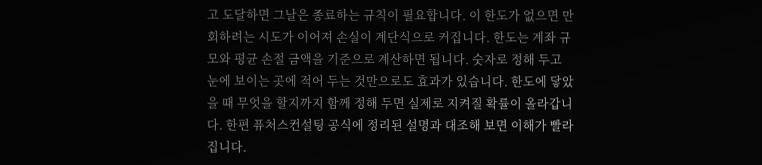고 도달하면 그날은 종료하는 규칙이 필요합니다. 이 한도가 없으면 만회하려는 시도가 이어져 손실이 계단식으로 커집니다. 한도는 계좌 규모와 평균 손절 금액을 기준으로 계산하면 됩니다. 숫자로 정해 두고 눈에 보이는 곳에 적어 두는 것만으로도 효과가 있습니다. 한도에 닿았을 때 무엇을 할지까지 함께 정해 두면 실제로 지켜질 확률이 올라갑니다. 한편 퓨처스컨설팅 공식에 정리된 설명과 대조해 보면 이해가 빨라집니다.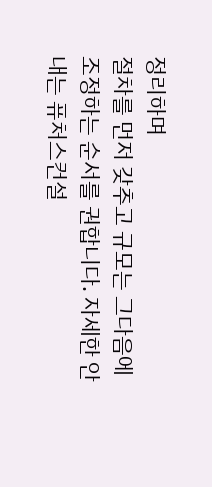정리하며
절차를 먼저 갖추고 규모는 그다음에 조정하는 순서를 권합니다. 자세한 안내는 퓨처스컨설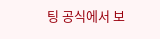팅 공식에서 보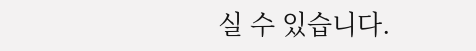실 수 있습니다.